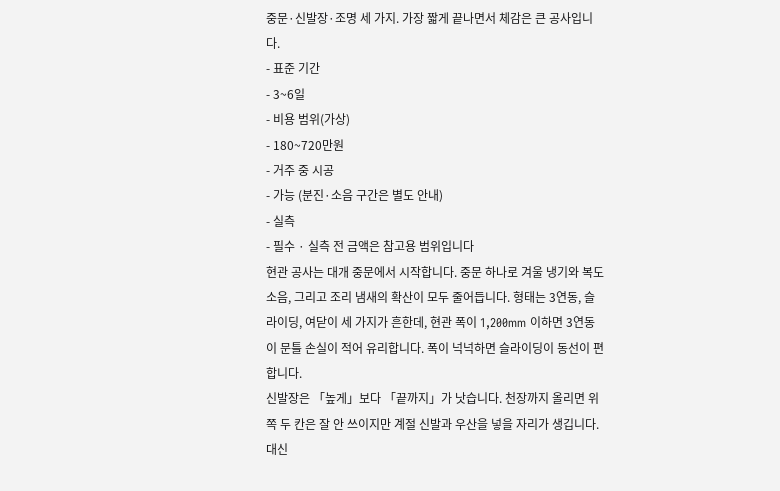중문·신발장·조명 세 가지. 가장 짧게 끝나면서 체감은 큰 공사입니다.
- 표준 기간
- 3~6일
- 비용 범위(가상)
- 180~720만원
- 거주 중 시공
- 가능 (분진·소음 구간은 별도 안내)
- 실측
- 필수 · 실측 전 금액은 참고용 범위입니다
현관 공사는 대개 중문에서 시작합니다. 중문 하나로 겨울 냉기와 복도 소음, 그리고 조리 냄새의 확산이 모두 줄어듭니다. 형태는 3연동, 슬라이딩, 여닫이 세 가지가 흔한데, 현관 폭이 1,200mm 이하면 3연동이 문틀 손실이 적어 유리합니다. 폭이 넉넉하면 슬라이딩이 동선이 편합니다.
신발장은 「높게」보다 「끝까지」가 낫습니다. 천장까지 올리면 위쪽 두 칸은 잘 안 쓰이지만 계절 신발과 우산을 넣을 자리가 생깁니다. 대신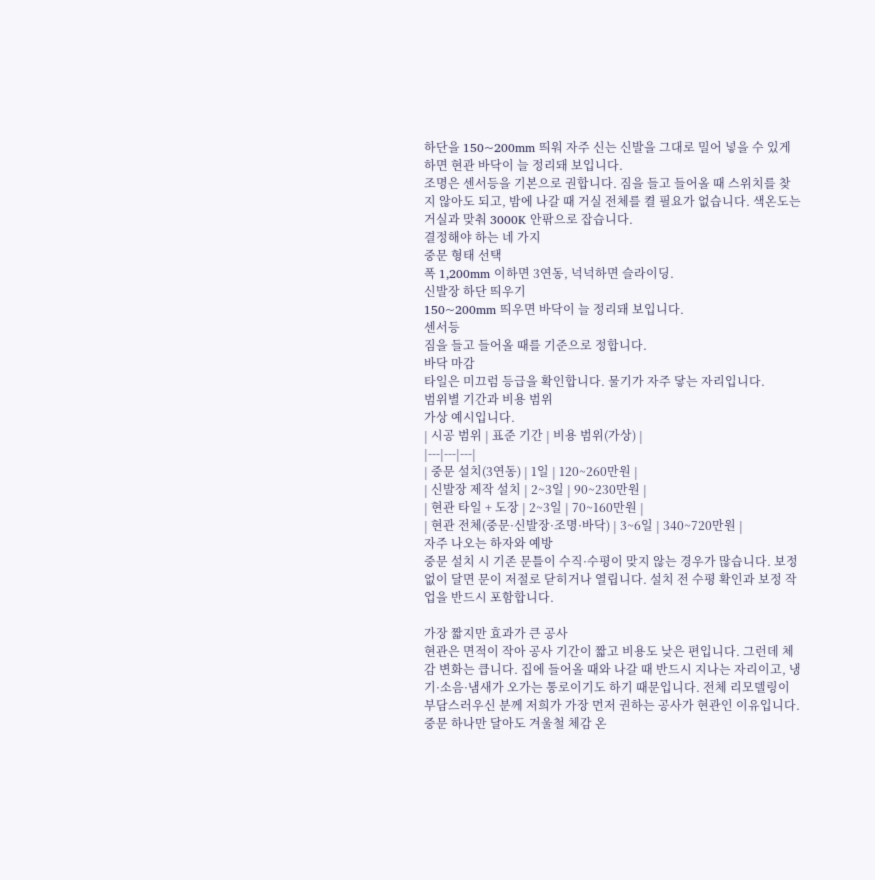하단을 150~200mm 띄워 자주 신는 신발을 그대로 밀어 넣을 수 있게 하면 현관 바닥이 늘 정리돼 보입니다.
조명은 센서등을 기본으로 권합니다. 짐을 들고 들어올 때 스위치를 찾지 않아도 되고, 밤에 나갈 때 거실 전체를 켤 필요가 없습니다. 색온도는 거실과 맞춰 3000K 안팎으로 잡습니다.
결정해야 하는 네 가지
중문 형태 선택
폭 1,200mm 이하면 3연동, 넉넉하면 슬라이딩.
신발장 하단 띄우기
150~200mm 띄우면 바닥이 늘 정리돼 보입니다.
센서등
짐을 들고 들어올 때를 기준으로 정합니다.
바닥 마감
타일은 미끄럼 등급을 확인합니다. 물기가 자주 닿는 자리입니다.
범위별 기간과 비용 범위
가상 예시입니다.
| 시공 범위 | 표준 기간 | 비용 범위(가상) |
|---|---|---|
| 중문 설치(3연동) | 1일 | 120~260만원 |
| 신발장 제작 설치 | 2~3일 | 90~230만원 |
| 현관 타일 + 도장 | 2~3일 | 70~160만원 |
| 현관 전체(중문·신발장·조명·바닥) | 3~6일 | 340~720만원 |
자주 나오는 하자와 예방
중문 설치 시 기존 문틀이 수직·수평이 맞지 않는 경우가 많습니다. 보정 없이 달면 문이 저절로 닫히거나 열립니다. 설치 전 수평 확인과 보정 작업을 반드시 포함합니다.

가장 짧지만 효과가 큰 공사
현관은 면적이 작아 공사 기간이 짧고 비용도 낮은 편입니다. 그런데 체감 변화는 큽니다. 집에 들어올 때와 나갈 때 반드시 지나는 자리이고, 냉기·소음·냄새가 오가는 통로이기도 하기 때문입니다. 전체 리모델링이 부담스러우신 분께 저희가 가장 먼저 권하는 공사가 현관인 이유입니다.
중문 하나만 달아도 겨울철 체감 온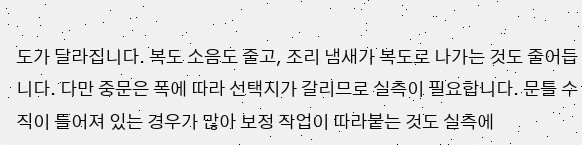도가 달라집니다. 복도 소음도 줄고, 조리 냄새가 복도로 나가는 것도 줄어듭니다. 다만 중문은 폭에 따라 선택지가 갈리므로 실측이 필요합니다. 문틀 수직이 틀어져 있는 경우가 많아 보정 작업이 따라붙는 것도 실측에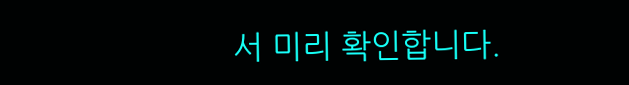서 미리 확인합니다.